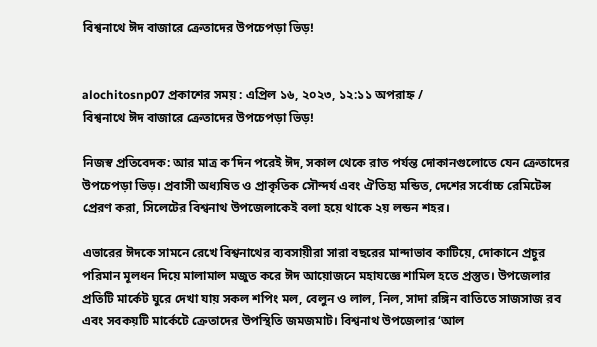বিশ্বনাথে ঈদ বাজারে ক্রেতাদের উপচেপড়া ভিড়!


alochitosnp07 প্রকাশের সময় : এপ্রিল ১৬, ২০২৩, ১২:১১ অপরাহ্ন /
বিশ্বনাথে ঈদ বাজারে ক্রেতাদের উপচেপড়া ভিড়!

নিজস্ব প্রতিবেদক: আর মাত্র ক’দিন পরেই ঈদ, সকাল থেকে রাত পর্যন্ত দোকানগুলোতে যেন ক্রেতাদের উপচেপড়া ভিড়। প্রবাসী অধ্যষিত ও প্রাকৃতিক সৌন্দর্য এবং ঐতিহ্য মন্ডিত, দেশের সর্বোচ্চ রেমিটেন্স প্রেরণ করা, সিলেটের বিশ্বনাথ উপজেলাকেই বলা হয়ে থাকে ২য় লন্ডন শহর।

এভারের ঈদকে সামনে রেখে বিশ্বনাথের ব্যবসায়ীরা সারা বছরের মান্দাভাব কাটিয়ে, দোকানে প্রচুর পরিমান মূলধন দিয়ে মালামাল মজুত করে ঈদ আয়োজনে মহাযজ্ঞে শামিল হতে প্রস্তুত। উপজেলার প্রতিটি মার্কেট ঘুরে দেখা যায় সকল শপিং মল, বেলুন ও লাল, নিল, সাদা রঙ্গিন বাতিতে সাজসাজ রব এবং সবকয়টি মার্কেটে ক্রেতাদের উপস্থিতি জমজমাট। বিশ্বনাথ উপজেলার ‘আল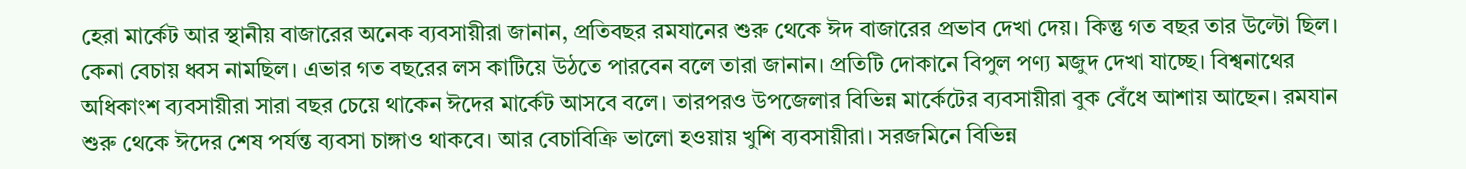হেরা মার্কেট আর স্থানীয় বাজারের অনেক ব্যবসায়ীরা জানান, প্রতিবছর রমযানের শুরু থেকে ঈদ বাজারের প্রভাব দেখা দেয়। কিন্তু গত বছর তার উল্টো ছিল। কেনা বেচায় ধ্বস নামছিল। এভার গত বছরের লস কাটিয়ে উঠতে পারবেন বলে তারা জানান। প্রতিটি দোকানে বিপুল পণ্য মজুদ দেখা যাচ্ছে। বিশ্বনাথের অধিকাংশ ব্যবসায়ীরা সারা বছর চেয়ে থাকেন ঈদের মার্কেট আসবে বলে। তারপরও উপজেলার বিভিন্ন মার্কেটের ব্যবসায়ীরা বুক বেঁধে আশায় আছেন। রমযান শুরু থেকে ঈদের শেষ পর্যন্ত ব্যবসা চাঙ্গাও থাকবে। আর বেচাবিক্রি ভালো হওয়ায় খুশি ব্যবসায়ীরা। সরজমিনে বিভিন্ন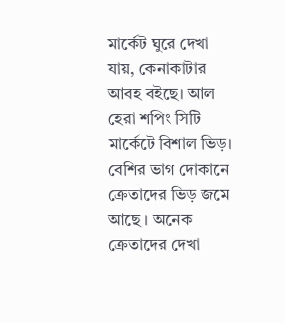মার্কেট ঘুরে দেখা যায়, কেনাকাটার আবহ বইছে। আল হেরা শপিং সিটি মার্কেটে বিশাল ভিড়। বেশির ভাগ দোকানে ক্রেতাদের ভিড় জমে আছে । অনেক ক্রেতাদের দেখা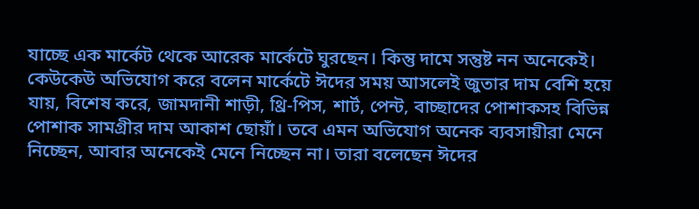যাচ্ছে এক মার্কেট থেকে আরেক মার্কেটে ঘুরছেন। কিন্তু দামে সন্তুষ্ট নন অনেকেই। কেউকেউ অভিযোগ করে বলেন মার্কেটে ঈদের সময় আসলেই জুতার দাম বেশি হয়ে যায়, বিশেষ করে, জামদানী শাড়ী, থ্রি-পিস, শার্ট, পেন্ট, বাচ্ছাদের পোশাকসহ বিভিন্ন পোশাক সামগ্রীর দাম আকাশ ছোয়াঁ। তবে এমন অভিযোগ অনেক ব্যবসায়ীরা মেনে নিচ্ছেন, আবার অনেকেই মেনে নিচ্ছেন না। তারা বলেছেন ঈদের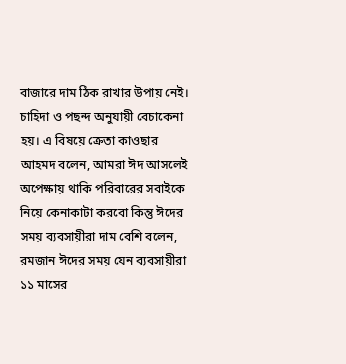বাজারে দাম ঠিক রাখার উপায় নেই। চাহিদা ও পছন্দ অনুযায়ী বেচাকেনা হয়। এ বিষয়ে ক্রেতা কাওছার আহমদ বলেন, আমরা ঈদ আসলেই অপেক্ষায় থাকি পরিবারের সবাইকে নিয়ে কেনাকাটা করবো কিন্তু ঈদের সময় ব্যবসায়ীরা দাম বেশি বলেন, রমজান ঈদের সময় যেন ব্যবসায়ীরা ১১ মাসের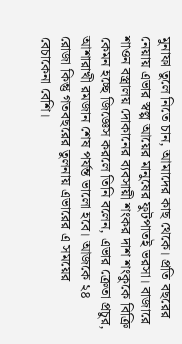মুনাফা তুলে নিতে চান, আমাদের কাছ থেকে। প্রতি বছরের নেয়ায় এভার স্বল্প আয়ের মানুষের ফুটপাতই ভরসা। বাজারে শাওন বস্ত্রালয় দোকানের ব্যবসায়ী শংকর দাশ শংকুকে বিক্রি কেমন হচ্ছে জিজ্ঞেস করলে তিনি বলেন, এভার ক্রেতা প্রচুর, আশারাখী রমজান শেষ পর্যন্ত ভালো হবে। আজকে ২৪ রোজা কিন্তু গতবছরের তুলনায় এভারের এ সময়ের বেচাকেনা বেশি।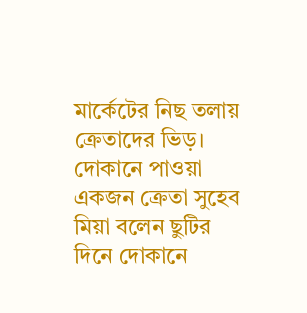মার্কেটের নিছ তলায় ক্রেতাদের ভিড়। দোকানে পাওয়া একজন ক্রেতা সুহেব মিয়া বলেন ছুটির দিনে দোকানে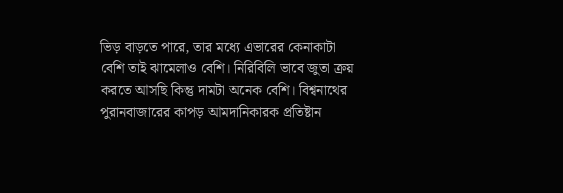ভিড় বাড়তে পারে, তার মধ্যে এভারের কেনাকাটা বেশি তাই ঝামেলাও বেশি। নিরিবিলি ভাবে জুতা ক্রয় করতে আসছি কিন্তু দামটা অনেক বেশি। বিশ্বনাথের পুরানবাজারের কাপড় আমদানিকারক প্রতিষ্টান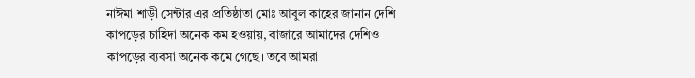নাঈমা শাড়ী সেন্টার এর প্রতিষ্ঠাতা মোঃ আবুল কাহের জানান দেশি কাপড়ের চাহিদা অনেক কম হওয়ায়, বাজারে আমাদের দেশিও কাপড়ের ব্যবসা অনেক কমে গেছে। তবে আমরা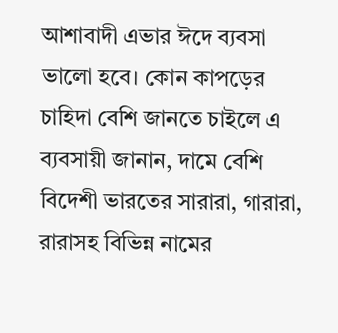আশাবাদী এভার ঈদে ব্যবসা ভালো হবে। কোন কাপড়ের চাহিদা বেশি জানতে চাইলে এ ব্যবসায়ী জানান, দামে বেশি বিদেশী ভারতের সারারা, গারারা, রারাসহ বিভিন্ন নামের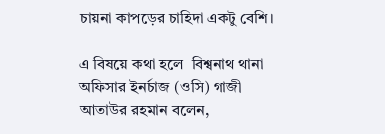চায়না কাপড়ের চাহিদা একটু বেশি।

এ বিষয়ে কথা হলে  বিশ্বনাথ থানা অফিসার ইনর্চাজ (ওসি) গাজী আতাউর রহমান বলেন,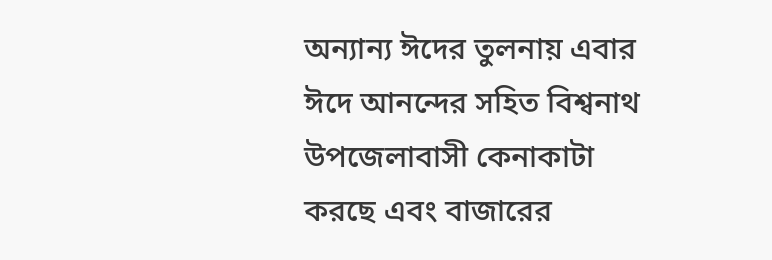অন্যান্য ঈদের তুলনায় এবার ঈদে আনন্দের সহিত বিশ্বনাথ উপজেলাবাসী কেনাকাটা করছে এবং বাজারের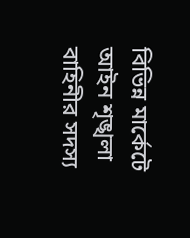বিভিন্ন মার্কেটে আইন শৃঙ্খলা বাহিনীর সদস্য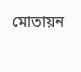মোতায়ন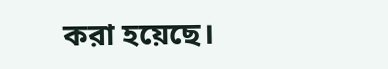করা হয়েছে।